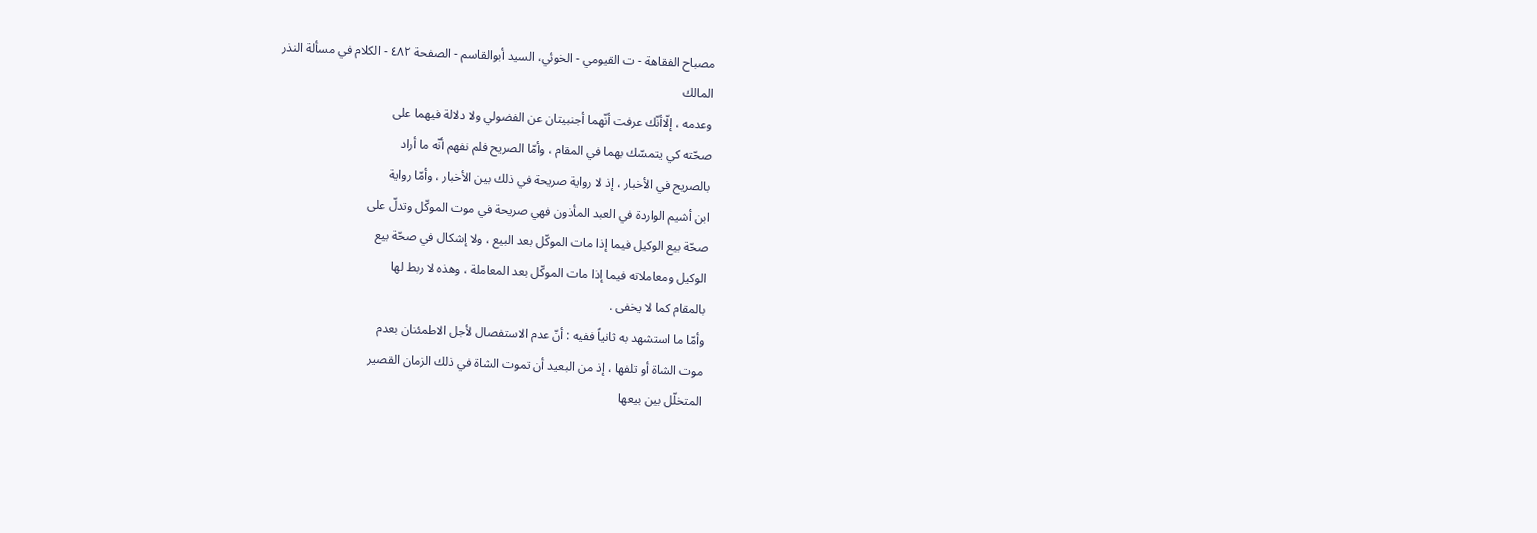مصباح الفقاهة - ت القيومي - الخوئي، السيد أبوالقاسم - الصفحة ٤٨٢ - الكلام في مسألة النذر
المالك
وعدمه ، إلّاأنّك عرفت أنّهما أجنبيتان عن الفضولي ولا دلالة فيهما على
صحّته كي يتمسّك بهما في المقام ، وأمّا الصريح فلم نفهم أنّه ما أراد
بالصريح في الأخبار ، إذ لا رواية صريحة في ذلك بين الأخبار ، وأمّا رواية
ابن أشيم الواردة في العبد المأذون فهي صريحة في موت الموكّل وتدلّ على
صحّة بيع الوكيل فيما إذا مات الموكّل بعد البيع ، ولا إشكال في صحّة بيع
الوكيل ومعاملاته فيما إذا مات الموكّل بعد المعاملة ، وهذه لا ربط لها
بالمقام كما لا يخفى .
وأمّا ما استشهد به ثانياً ففيه : أنّ عدم الاستفصال لأجل الاطمئنان بعدم
موت الشاة أو تلفها ، إذ من البعيد أن تموت الشاة في ذلك الزمان القصير
المتخلّل بين بيعها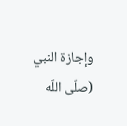وإجازة النبي (صلّى اللّه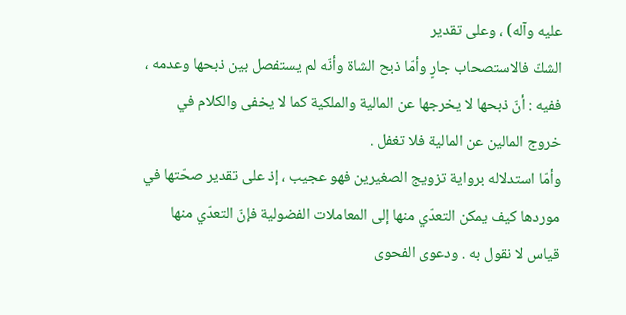عليه وآله) ، وعلى تقدير
الشكّ فالاستصحاب جارٍ وأمّا ذبح الشاة وأنّه لم يستفصل بين ذبحها وعدمه ،
ففيه : أنّ ذبحها لا يخرجها عن المالية والملكية كما لا يخفى والكلام في
خروج المالين عن المالية فلا تغفل .
وأمّا استدلاله برواية تزويج الصغيرين فهو عجيب ، إذ على تقدير صحّتها في
موردها كيف يمكن التعدّي منها إلى المعاملات الفضولية فإنّ التعدّي منها
قياس لا نقول به . ودعوى الفحوى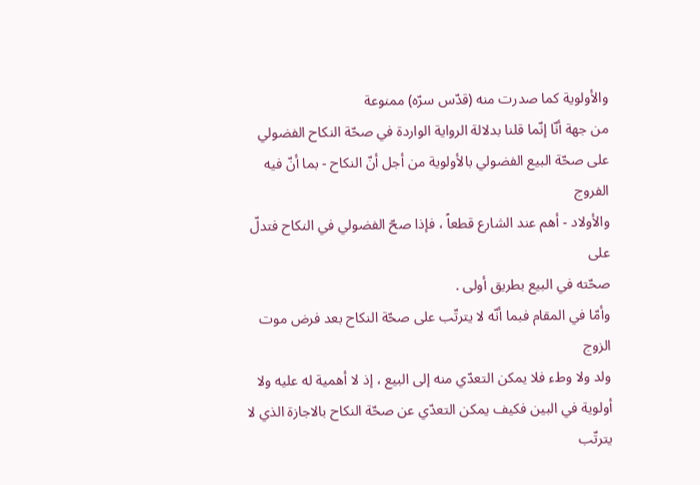والأولوية كما صدرت منه (قدّس سرّه) ممنوعة
من جهة أنّا إنّما قلنا بدلالة الرواية الواردة في صحّة النكاح الفضولي
على صحّة البيع الفضولي بالأولوية من أجل أنّ النكاح - بما أنّ فيه الفروج
والأولاد - أهم عند الشارع قطعاً ، فإذا صحّ الفضولي في النكاح فتدلّ على
صحّته في البيع بطريق أولى .
وأمّا في المقام فبما أنّه لا يترتّب على صحّة النكاح بعد فرض موت الزوج
ولد ولا وطء فلا يمكن التعدّي منه إلى البيع ، إذ لا أهمية له عليه ولا
أولوية في البين فكيف يمكن التعدّي عن صحّة النكاح بالاجازة الذي لا يترتّب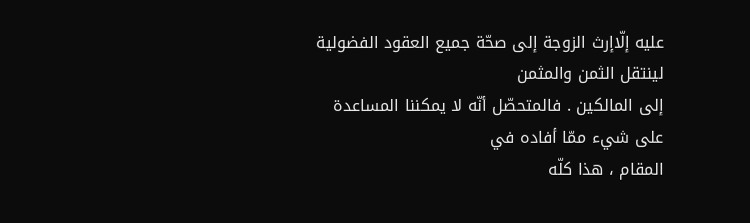عليه إلّاإرث الزوجة إلى صحّة جميع العقود الفضولية لينتقل الثمن والمثمن
إلى المالكين . فالمتحصّل أنّه لا يمكننا المساعدة على شيء ممّا أفاده في
المقام ، هذا كلّه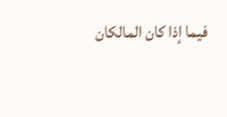فيما إذا كان المالكان